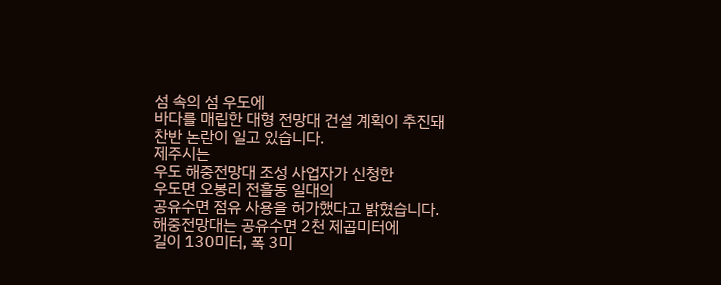섬 속의 섬 우도에
바다를 매립한 대형 전망대 건설 계획이 추진돼
찬반 논란이 일고 있습니다.
제주시는
우도 해중전망대 조성 사업자가 신청한
우도면 오봉리 전흘동 일대의
공유수면 점유 사용을 허가했다고 밝혔습니다.
해중전망대는 공유수면 2천 제곱미터에
길이 130미터, 폭 3미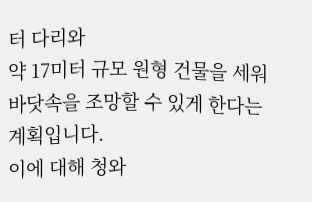터 다리와
약 17미터 규모 원형 건물을 세워
바닷속을 조망할 수 있게 한다는 계획입니다.
이에 대해 청와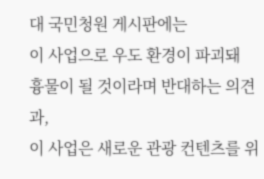대 국민청원 게시판에는
이 사업으로 우도 환경이 파괴돼
흉물이 될 것이라며 반대하는 의견과,
이 사업은 새로운 관광 컨텐츠를 위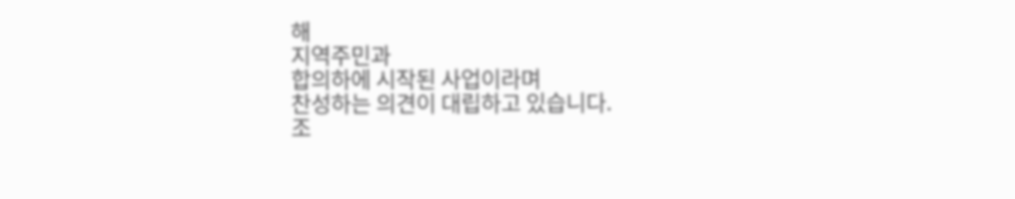해
지역주민과
합의하에 시작된 사업이라며
찬성하는 의견이 대립하고 있습니다.
조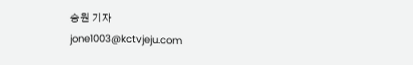승원 기자
jone1003@kctvjeju.com